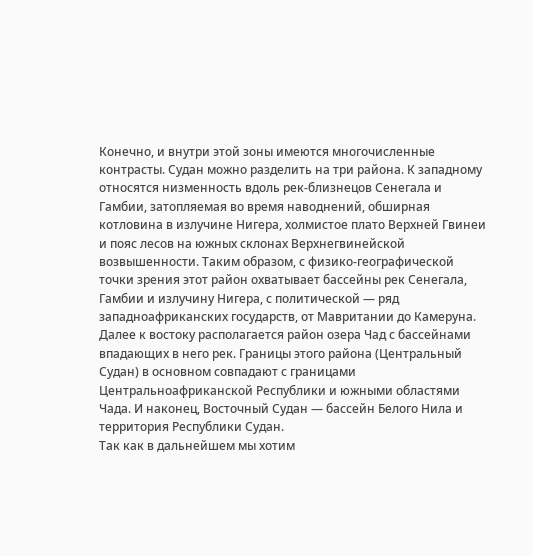Конечно, и внутри этой зоны имеются многочисленные контрасты. Судан можно разделить на три района. К западному относятся низменность вдоль рек-близнецов Сенегала и Гамбии, затопляемая во время наводнений, обширная котловина в излучине Нигера, холмистое плато Верхней Гвинеи и пояс лесов на южных склонах Верхнегвинейской возвышенности. Таким образом, с физико-географической точки зрения этот район охватывает бассейны рек Сенегала, Гамбии и излучину Нигера, с политической — ряд западноафриканских государств, от Мавритании до Камеруна. Далее к востоку располагается район озера Чад с бассейнами впадающих в него рек. Границы этого района (Центральный Судан) в основном совпадают с границами Центральноафриканской Республики и южными областями Чада. И наконец, Восточный Судан — бассейн Белого Нила и территория Республики Судан.
Так как в дальнейшем мы хотим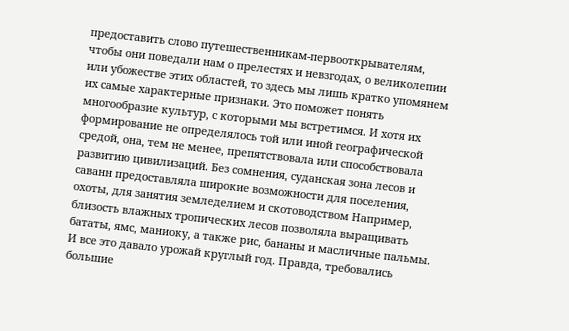предоставить слово путешественникам-первооткрывателям, чтобы они поведали нам о прелестях и невзгодах, о великолепии или убожестве этих областей, то здесь мы лишь кратко упомянем их самые характерные признаки. Это поможет понять многообразие культур, с которыми мы встретимся. И хотя их формирование не определялось той или иной географической средой, она, тем не менее, препятствовала или способствовала развитию цивилизаций. Без сомнения, суданская зона лесов и саванн предоставляла широкие возможности для поселения, охоты, для занятия земледелием и скотоводством Например, близость влажных тропических лесов позволяла выращивать бататы, ямс, маниоку, а также рис, бананы и масличные пальмы. И все это давало урожай круглый год. Правда, требовались большие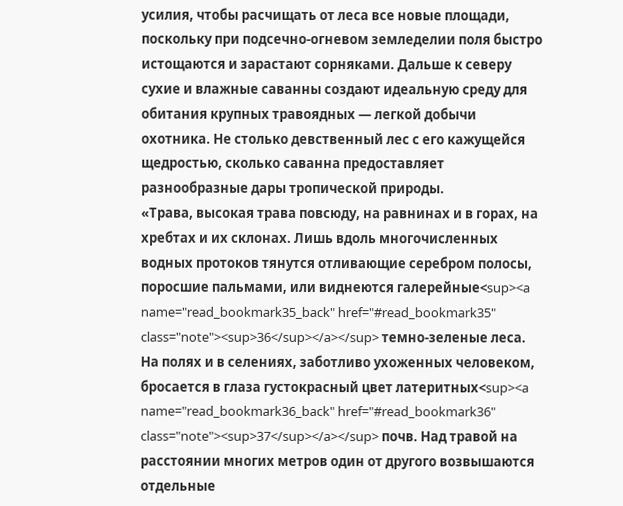усилия, чтобы расчищать от леса все новые площади, поскольку при подсечно-огневом земледелии поля быстро истощаются и зарастают сорняками. Дальше к северу сухие и влажные саванны создают идеальную среду для обитания крупных травоядных — легкой добычи охотника. Не столько девственный лес с его кажущейся щедростью, сколько саванна предоставляет разнообразные дары тропической природы.
«Трава, высокая трава повсюду, на равнинах и в горах, на хребтах и их склонах. Лишь вдоль многочисленных водных протоков тянутся отливающие серебром полосы, поросшие пальмами, или виднеются галерейные<sup><a name="read_bookmark35_back" href="#read_bookmark35" class="note"><sup>36</sup></a></sup> темно-зеленые леса. На полях и в селениях, заботливо ухоженных человеком, бросается в глаза густокрасный цвет латеритных<sup><a name="read_bookmark36_back" href="#read_bookmark36" class="note"><sup>37</sup></a></sup> почв. Над травой на расстоянии многих метров один от другого возвышаются отдельные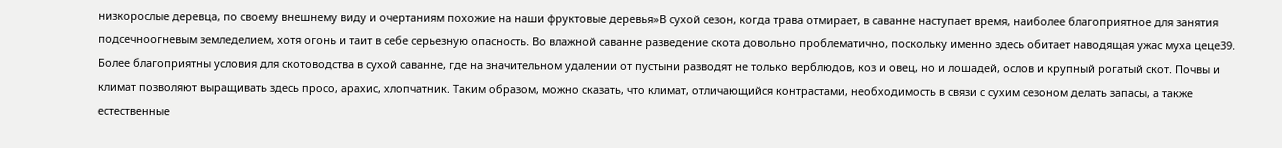низкорослые деревца, по своему внешнему виду и очертаниям похожие на наши фруктовые деревья»В сухой сезон, когда трава отмирает, в саванне наступает время, наиболее благоприятное для занятия подсечноогневым земледелием, хотя огонь и таит в себе серьезную опасность. Во влажной саванне разведение скота довольно проблематично, поскольку именно здесь обитает наводящая ужас муха цеце39. Более благоприятны условия для скотоводства в сухой саванне, где на значительном удалении от пустыни разводят не только верблюдов, коз и овец, но и лошадей, ослов и крупный рогатый скот. Почвы и климат позволяют выращивать здесь просо, арахис, хлопчатник. Таким образом, можно сказать, что климат, отличающийся контрастами, необходимость в связи с сухим сезоном делать запасы, а также естественные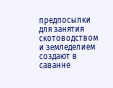предпосылки для занятия скотоводством и земледелием создают в саванне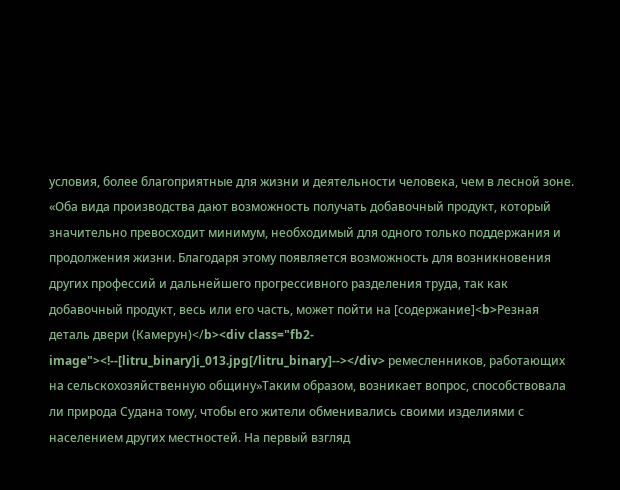условия, более благоприятные для жизни и деятельности человека, чем в лесной зоне.
«Оба вида производства дают возможность получать добавочный продукт, который значительно превосходит минимум, необходимый для одного только поддержания и продолжения жизни. Благодаря этому появляется возможность для возникновения других профессий и дальнейшего прогрессивного разделения труда, так как добавочный продукт, весь или его часть, может пойти на [содержание]<b>Резная деталь двери (Камерун)</b><div class="fb2-image"><!--[litru_binary]i_013.jpg[/litru_binary]--></div> ремесленников, работающих на сельскохозяйственную общину»Таким образом, возникает вопрос, способствовала ли природа Судана тому, чтобы его жители обменивались своими изделиями с населением других местностей. На первый взгляд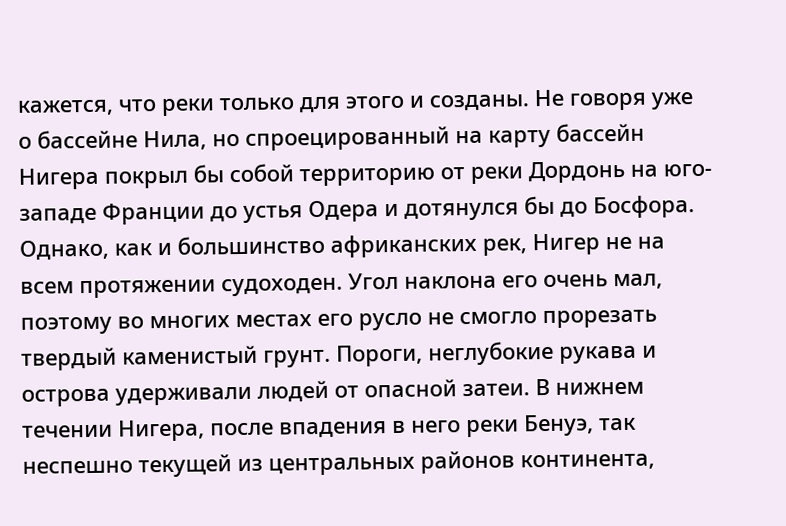кажется, что реки только для этого и созданы. Не говоря уже о бассейне Нила, но спроецированный на карту бассейн Нигера покрыл бы собой территорию от реки Дордонь на юго-западе Франции до устья Одера и дотянулся бы до Босфора. Однако, как и большинство африканских рек, Нигер не на всем протяжении судоходен. Угол наклона его очень мал, поэтому во многих местах его русло не смогло прорезать твердый каменистый грунт. Пороги, неглубокие рукава и острова удерживали людей от опасной затеи. В нижнем течении Нигера, после впадения в него реки Бенуэ, так неспешно текущей из центральных районов континента,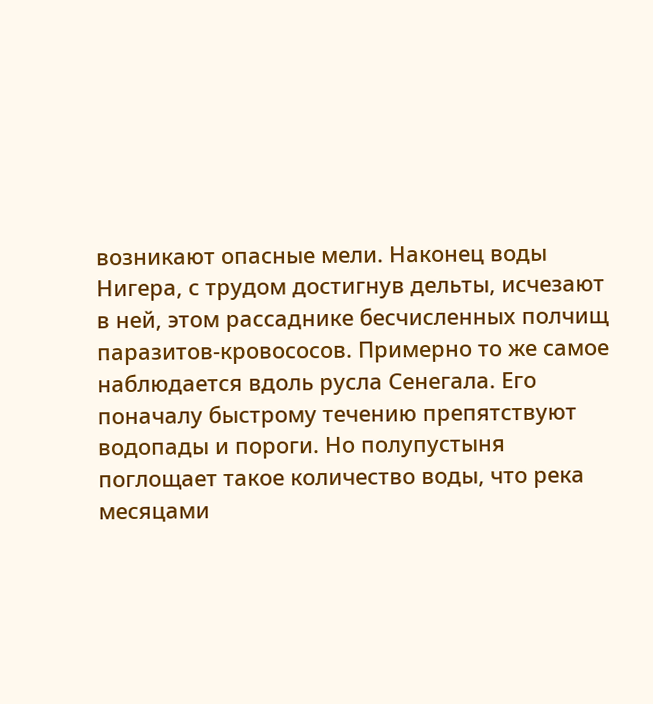возникают опасные мели. Наконец воды Нигера, с трудом достигнув дельты, исчезают в ней, этом рассаднике бесчисленных полчищ паразитов-кровососов. Примерно то же самое наблюдается вдоль русла Сенегала. Его поначалу быстрому течению препятствуют водопады и пороги. Но полупустыня поглощает такое количество воды, что река месяцами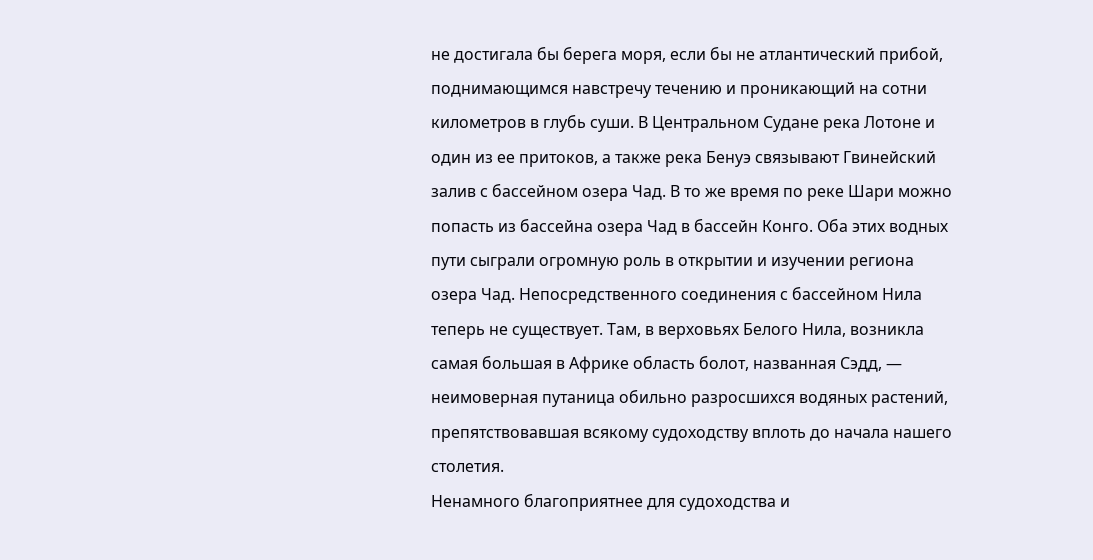не достигала бы берега моря, если бы не атлантический прибой, поднимающимся навстречу течению и проникающий на сотни километров в глубь суши. В Центральном Судане река Лотоне и один из ее притоков, а также река Бенуэ связывают Гвинейский залив с бассейном озера Чад. В то же время по реке Шари можно попасть из бассейна озера Чад в бассейн Конго. Оба этих водных пути сыграли огромную роль в открытии и изучении региона озера Чад. Непосредственного соединения с бассейном Нила теперь не существует. Там, в верховьях Белого Нила, возникла самая большая в Африке область болот, названная Сэдд, — неимоверная путаница обильно разросшихся водяных растений, препятствовавшая всякому судоходству вплоть до начала нашего столетия.
Ненамного благоприятнее для судоходства и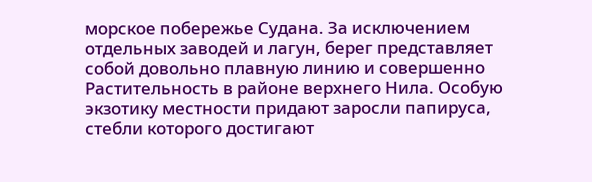морское побережье Судана. За исключением отдельных заводей и лагун, берег представляет собой довольно плавную линию и совершенно
Растительность в районе верхнего Нила. Особую экзотику местности придают заросли папируса, стебли которого достигают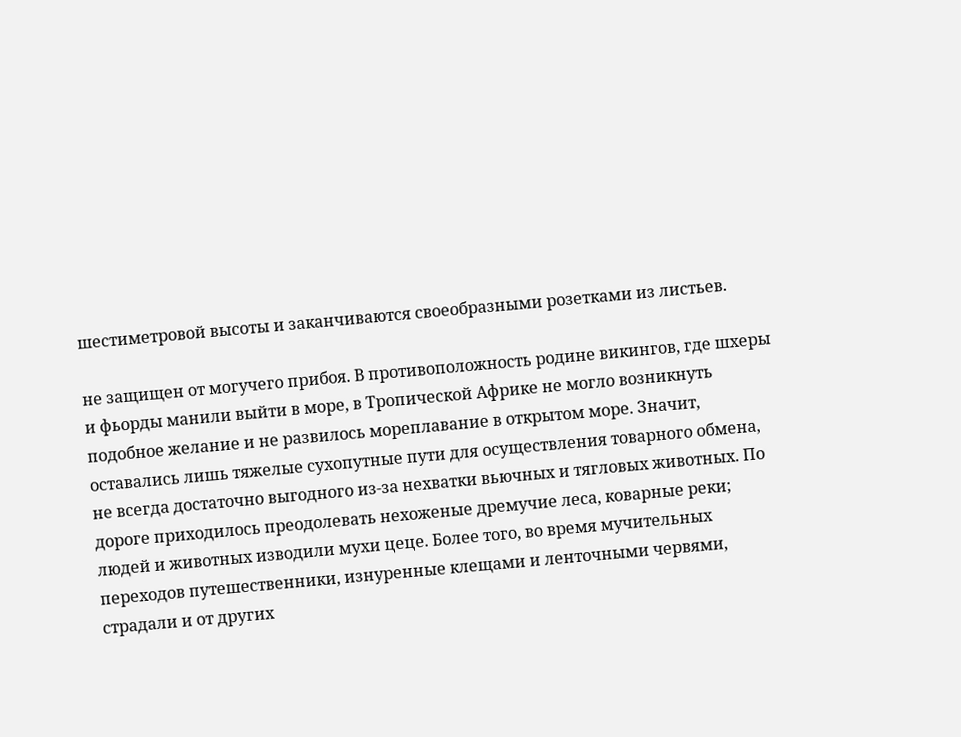шестиметровой высоты и заканчиваются своеобразными розетками из листьев.

не защищен от могучего прибоя. В противоположность родине викингов, где шхеры и фьорды манили выйти в море, в Тропической Африке не могло возникнуть подобное желание и не развилось мореплавание в открытом море. Значит, оставались лишь тяжелые сухопутные пути для осуществления товарного обмена, не всегда достаточно выгодного из-за нехватки вьючных и тягловых животных. По дороге приходилось преодолевать нехоженые дремучие леса, коварные реки; людей и животных изводили мухи цеце. Более того, во время мучительных переходов путешественники, изнуренные клещами и ленточными червями, страдали и от других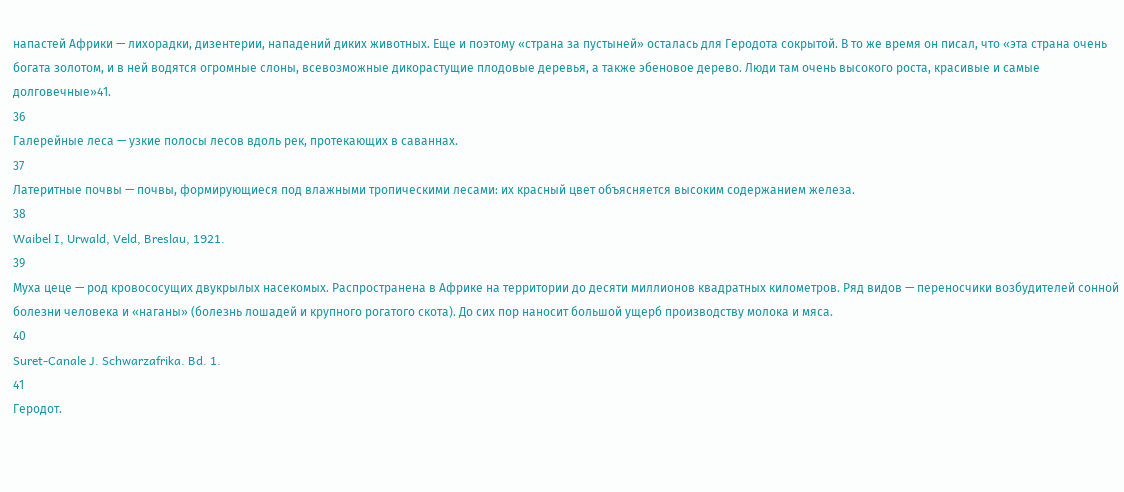напастей Африки — лихорадки, дизентерии, нападений диких животных. Еще и поэтому «страна за пустыней» осталась для Геродота сокрытой. В то же время он писал, что «эта страна очень богата золотом, и в ней водятся огромные слоны, всевозможные дикорастущие плодовые деревья, а также эбеновое дерево. Люди там очень высокого роста, красивые и самые долговечные»41.
36
Галерейные леса — узкие полосы лесов вдоль рек, протекающих в саваннах.
37
Латеритные почвы — почвы, формирующиеся под влажными тропическими лесами: их красный цвет объясняется высоким содержанием железа.
38
Waibel I, Urwald, Veld, Breslau, 1921.
39
Муха цеце — род кровососущих двукрылых насекомых. Распространена в Африке на территории до десяти миллионов квадратных километров. Ряд видов — переносчики возбудителей сонной болезни человека и «наганы» (болезнь лошадей и крупного рогатого скота). До сих пор наносит большой ущерб производству молока и мяса.
40
Suret-Canale J. Schwarzafrika. Bd. 1.
41
Геродот.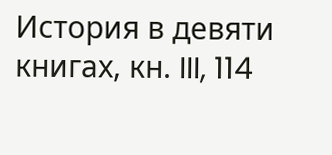История в девяти книгах, кн. III, 114